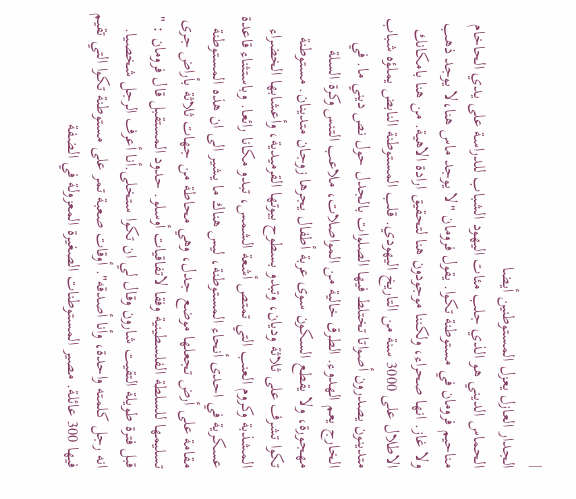|
الجدار العازل يعزل المستوطنين أيضا
الحماس الديني هو الذي جلب مئات اليهود الشباب للدراسة على يدي الحاخام مناحيم فرومان في مستوطنة تكوا. يقول فرومان "لا يوجد ماس هنا،لا يوجد ذهب ولا غاز. انها صحراء، ولكننا موجودون هنا لتحقيق ارادة الاهية. من هنا بامكانك الاطلال على 3000 سنة من التاريخ اليهودي. قلب المستوطنة النابض يملؤه شباب متدينون يصدرون أصواتا تختلط فيها الصلوات بالجدل حول نص ديني ما. في الخارج يعم الهدوء. الطرق خالية من المواصلات، ملاعب التنس وكرة السلة مهجورة، ولا يقطع السكون سوى عربة أطفال يجرها زوجان متدينان. مستوطنة تكوا تشرف على ثلاثة وديان، وتبدو بسطوح بيوتها القرميدية، وأعشابها الخضراء المشذبة وكروم العنب التي تمتص أشعة الشمس، تبدو مكانا رائعا. وباستثناء قاعدة عسكرية في احدى أنحاء المستوطنة، ليس هناك ما يشير الى ان هذه المستوطنة مقامة على أرض تجعلها موضع جدل، وهي محاطة من جهات ثلاثة بأراض جرى تسليمها للسلطة الفلسطينية وفقا لاتفاقيات أوسلو. حدود المستقبل قال فرومان : " قبل فترة طويلة التقيت شارون وقال لي ان تكوا ستخلى.أنا أعرف الرجل شخصيا. انه رجل كلمته واحدة، وأنا أصدقه". أوقات صعبة تمر على مستوطنة تكوا التي تقيم فيها 300 عائلة. مصير المستوطنات الصغيرة المعزولة في الضفة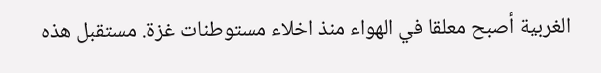الغربية أصبح معلقا في الهواء منذ اخلاء مستوطنات غزة. مستقبل هذه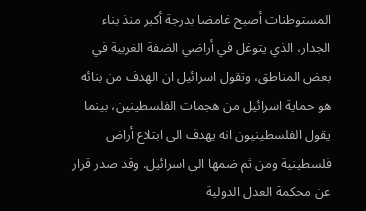المستوطنات أصبح غامضا بدرجة أكبر منذ بناء الجدار، الذي يتوغل في أراضي الضفة الغربية في بعض المناطق، وتقول اسرائيل ان الهدف من بنائه هو حماية اسرائيل من هجمات الفلسطينين، بينما يقول الفلسطينيون انه يهدف الى ابتلاع أراض فلسطينية ومن ثم ضمها الى اسرائيل. وقد صدر قرار عن محكمة العدل الدولية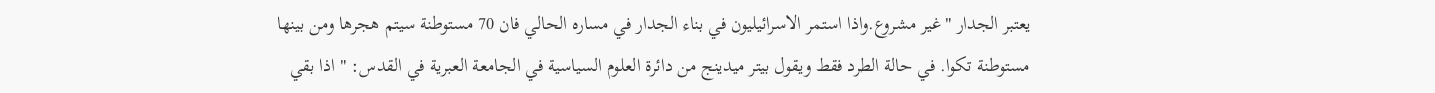يعتبر الجدار "غير مشروع.واذا استمر الاسرائيليون في بناء الجدار في مساره الحالي فان 70 مستوطنة سيتم هجرها ومن بينها مستوطنة تكوا. في حالة الطرد فقط ويقول بيتر ميدينج من دائرة العلوم السياسية في الجامعة العبرية في القدس: " اذا بقي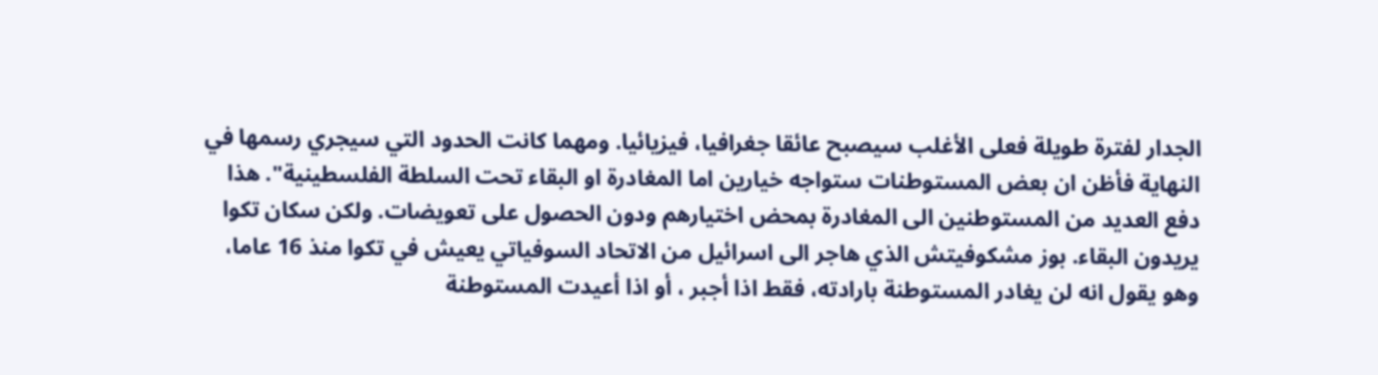الجدار لفترة طويلة فعلى الأغلب سيصبح عائقا جغرافيا، فيزيائيا. ومهما كانت الحدود التي سيجري رسمها في النهاية فأظن ان بعض المستوطنات ستواجه خيارين اما المغادرة او البقاء تحت السلطة الفلسطينية". هذا دفع العديد من المستوطنين الى المغادرة بمحض اختيارهم ودون الحصول على تعويضات. ولكن سكان تكوا يريدون البقاء. بوز مشكوفيتش الذي هاجر الى اسرائيل من الاتحاد السوفياتي يعيش في تكوا منذ 16 عاما، وهو يقول انه لن يغادر المستوطنة بارادته، فقط اذا أجبر ، أو اذا أعيدت المستوطنة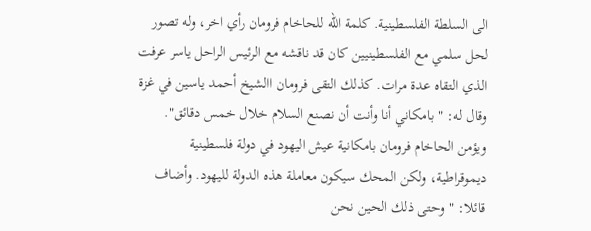الى السلطة الفلسطينية. كلمة الله للحاخام فرومان رأي اخر، وله تصور لحل سلمي مع الفلسطينيين كان قد ناقشه مع الرئيس الراحل ياسر عرفت الذي التقاه عدة مرات. كذلك التقى فرومان االشيخ أحمد ياسين في غزة وقال له: " بامكاني أنا وأنت أن نصنع السلام خلال خمس دقائق". ويؤمن الحاخام فرومان بامكانية عيش اليهود في دولة فلسطينية ديموقراطية، ولكن المحك سيكون معاملة هذه الدولة لليهود. وأضاف قائلا: " وحتى ذلك الحين نحن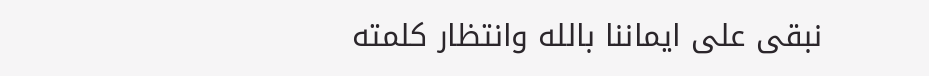نبقى على ايماننا بالله وانتظار كلمته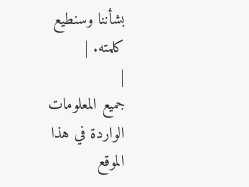بشأننا وسنطيع كلمته. |
|
جميع المعلومات الواردة في هذا الموقع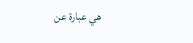هي عبارة عن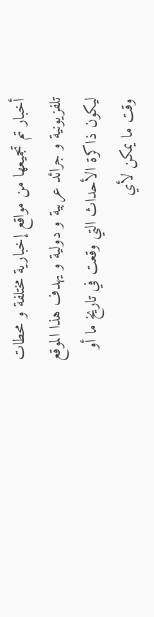أخبار تم تجميعها من مواقع إخبارية مختلفة و محطات تلفزيونية و جرائد عربية و دولية و يهدف هذا الموقع ليكون ذاكرة الأحداث التي وقعت في تاريخ ما أو وقت ما يمكن لأي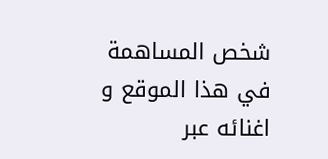شخص المساهمة في هذا الموقع و اغنائه عبر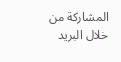المشاركة من خلال البريد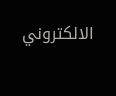الالكتروني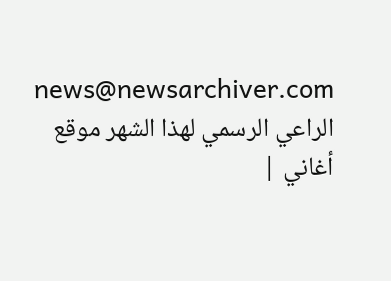news@newsarchiver.com الراعي الرسمي لهذا الشهر موقع أغاني |